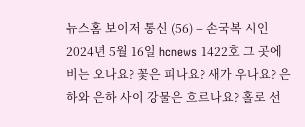뉴스홈 보이저 통신 (56) – 손국복 시인 2024년 5월 16일 hcnews 1422호 그 곳에 비는 오나요? 꽃은 피나요? 새가 우나요? 은하와 은하 사이 강물은 흐르나요? 홀로 선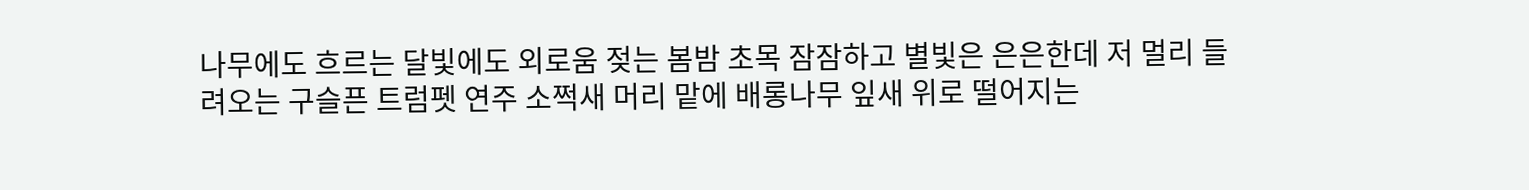나무에도 흐르는 달빛에도 외로움 젖는 봄밤 초목 잠잠하고 별빛은 은은한데 저 멀리 들려오는 구슬픈 트럼펫 연주 소쩍새 머리 맡에 배롱나무 잎새 위로 떨어지는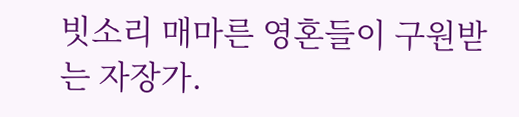빗소리 매마른 영혼들이 구원받는 자장가.